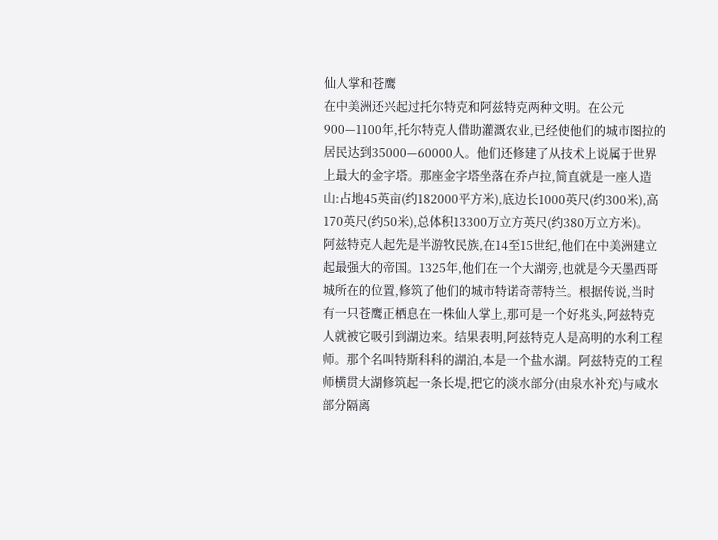仙人掌和苍鹰
在中美洲还兴起过托尔特克和阿兹特克两种文明。在公元900—1100年,托尔特克人借助灌溉农业,已经使他们的城市图拉的居民达到35000—60000人。他们还修建了从技术上说属于世界上最大的金字塔。那座金字塔坐落在乔卢拉,简直就是一座人造山:占地45英亩(约182000平方米),底边长1000英尺(约300米),高170英尺(约50米),总体积13300万立方英尺(约380万立方米)。
阿兹特克人起先是半游牧民族,在14至15世纪,他们在中美洲建立起最强大的帝国。1325年,他们在一个大湖旁,也就是今天墨西哥城所在的位置,修筑了他们的城市特诺奇蒂特兰。根据传说,当时有一只苍鹰正栖息在一株仙人掌上,那可是一个好兆头,阿兹特克人就被它吸引到湖边来。结果表明,阿兹特克人是高明的水利工程师。那个名叫特斯科科的湖泊,本是一个盐水湖。阿兹特克的工程师横贯大湖修筑起一条长堤,把它的淡水部分(由泉水补充)与咸水部分隔离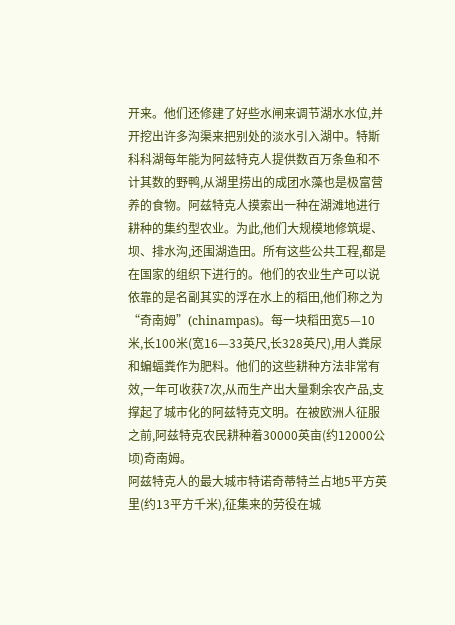开来。他们还修建了好些水闸来调节湖水水位,并开挖出许多沟渠来把别处的淡水引入湖中。特斯科科湖每年能为阿兹特克人提供数百万条鱼和不计其数的野鸭,从湖里捞出的成团水藻也是极富营养的食物。阿兹特克人摸索出一种在湖滩地进行耕种的集约型农业。为此,他们大规模地修筑堤、坝、排水沟,还围湖造田。所有这些公共工程,都是在国家的组织下进行的。他们的农业生产可以说依靠的是名副其实的浮在水上的稻田,他们称之为“奇南姆”(chinampas)。每一块稻田宽5—10米,长100米(宽16—33英尺,长328英尺),用人粪尿和蝙蝠粪作为肥料。他们的这些耕种方法非常有效,一年可收获7次,从而生产出大量剩余农产品,支撑起了城市化的阿兹特克文明。在被欧洲人征服之前,阿兹特克农民耕种着30000英亩(约12000公顷)奇南姆。
阿兹特克人的最大城市特诺奇蒂特兰占地5平方英里(约13平方千米),征集来的劳役在城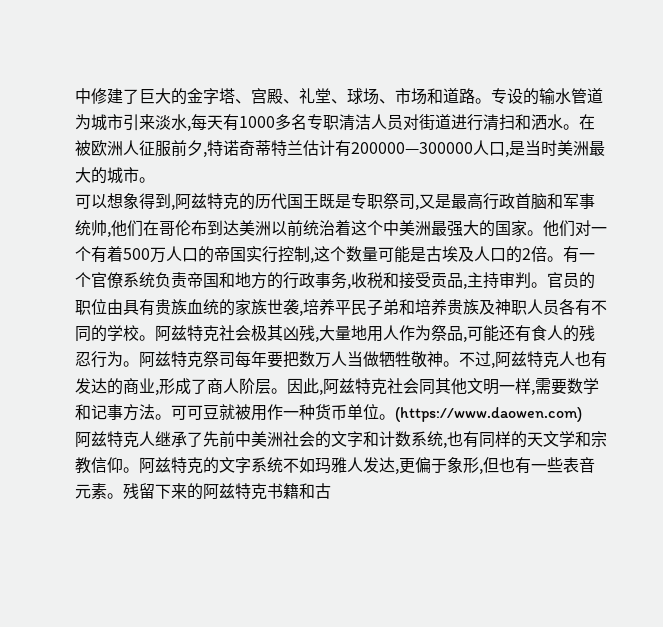中修建了巨大的金字塔、宫殿、礼堂、球场、市场和道路。专设的输水管道为城市引来淡水,每天有1000多名专职清洁人员对街道进行清扫和洒水。在被欧洲人征服前夕,特诺奇蒂特兰估计有200000—300000人口,是当时美洲最大的城市。
可以想象得到,阿兹特克的历代国王既是专职祭司,又是最高行政首脑和军事统帅,他们在哥伦布到达美洲以前统治着这个中美洲最强大的国家。他们对一个有着500万人口的帝国实行控制,这个数量可能是古埃及人口的2倍。有一个官僚系统负责帝国和地方的行政事务,收税和接受贡品,主持审判。官员的职位由具有贵族血统的家族世袭,培养平民子弟和培养贵族及神职人员各有不同的学校。阿兹特克社会极其凶残,大量地用人作为祭品,可能还有食人的残忍行为。阿兹特克祭司每年要把数万人当做牺牲敬神。不过,阿兹特克人也有发达的商业,形成了商人阶层。因此,阿兹特克社会同其他文明一样,需要数学和记事方法。可可豆就被用作一种货币单位。(https://www.daowen.com)
阿兹特克人继承了先前中美洲社会的文字和计数系统,也有同样的天文学和宗教信仰。阿兹特克的文字系统不如玛雅人发达,更偏于象形,但也有一些表音元素。残留下来的阿兹特克书籍和古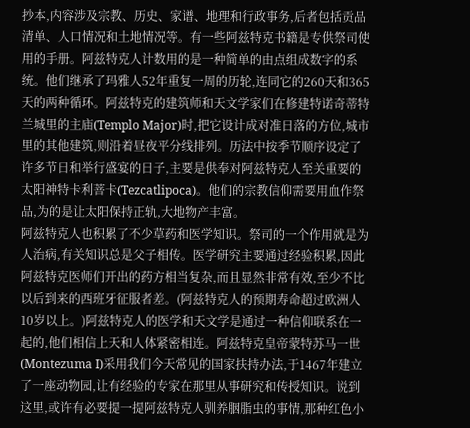抄本,内容涉及宗教、历史、家谱、地理和行政事务,后者包括贡品清单、人口情况和土地情况等。有一些阿兹特克书籍是专供祭司使用的手册。阿兹特克人计数用的是一种简单的由点组成数字的系统。他们继承了玛雅人52年重复一周的历轮,连同它的260天和365天的两种循环。阿兹特克的建筑师和天文学家们在修建特诺奇蒂特兰城里的主庙(Templo Major)时,把它设计成对准日落的方位,城市里的其他建筑,则沿着昼夜平分线排列。历法中按季节顺序设定了许多节日和举行盛宴的日子,主要是供奉对阿兹特克人至关重要的太阳神特卡利菩卡(Tezcatlipoca)。他们的宗教信仰需要用血作祭品,为的是让太阳保持正轨,大地物产丰富。
阿兹特克人也积累了不少草药和医学知识。祭司的一个作用就是为人治病,有关知识总是父子相传。医学研究主要通过经验积累,因此阿兹特克医师们开出的药方相当复杂,而且显然非常有效,至少不比以后到来的西班牙征服者差。(阿兹特克人的预期寿命超过欧洲人10岁以上。)阿兹特克人的医学和天文学是通过一种信仰联系在一起的,他们相信上天和人体紧密相连。阿兹特克皇帝蒙特苏马一世(Montezuma I)采用我们今天常见的国家扶持办法,于1467年建立了一座动物园,让有经验的专家在那里从事研究和传授知识。说到这里,或许有必要提一提阿兹特克人驯养胭脂虫的事情,那种红色小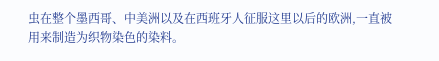虫在整个墨西哥、中美洲以及在西班牙人征服这里以后的欧洲,一直被用来制造为织物染色的染料。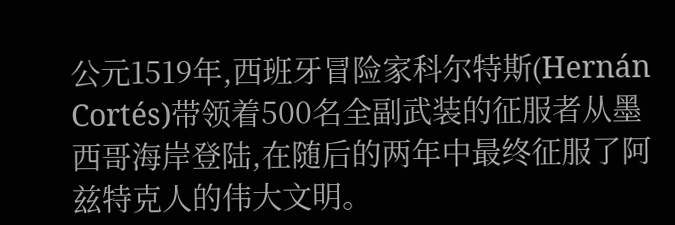公元1519年,西班牙冒险家科尔特斯(Hernán Cortés)带领着500名全副武装的征服者从墨西哥海岸登陆,在随后的两年中最终征服了阿兹特克人的伟大文明。